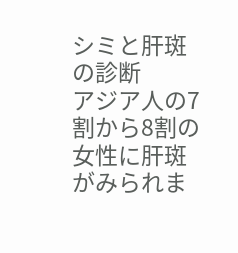シミと肝斑の診断
アジア人の7割から8割の女性に肝斑がみられま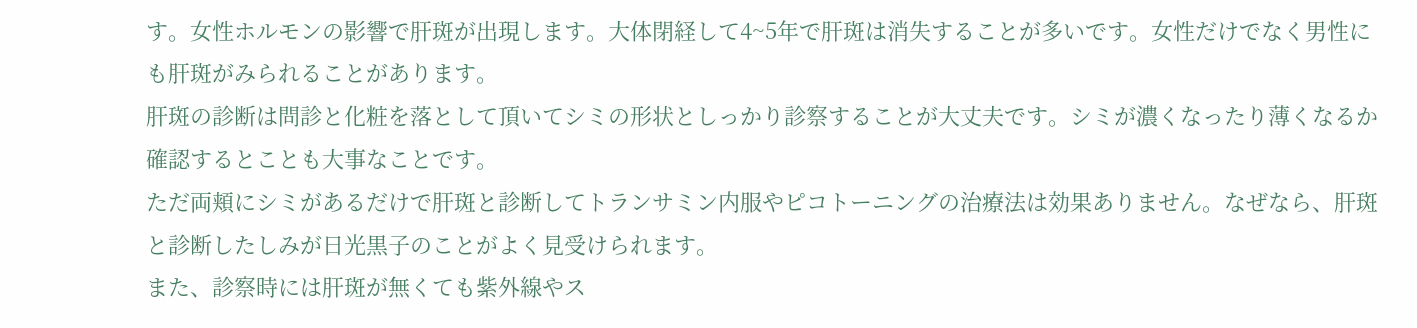す。女性ホルモンの影響で肝斑が出現します。大体閉経して4~5年で肝斑は消失することが多いです。女性だけでなく男性にも肝斑がみられることがあります。
肝斑の診断は問診と化粧を落として頂いてシミの形状としっかり診察することが大丈夫です。シミが濃くなったり薄くなるか確認するとことも大事なことです。
ただ両頬にシミがあるだけで肝斑と診断してトランサミン内服やピコトーニングの治療法は効果ありません。なぜなら、肝斑と診断したしみが日光黒子のことがよく見受けられます。
また、診察時には肝斑が無くても紫外線やス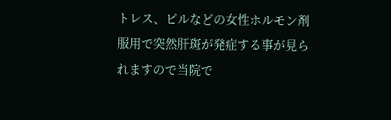トレス、ピルなどの女性ホルモン剤服用で突然肝斑が発症する事が見られますので当院で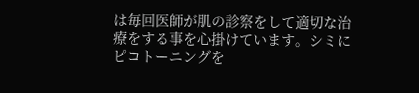は毎回医師が肌の診察をして適切な治療をする事を心掛けています。シミにピコトーニングを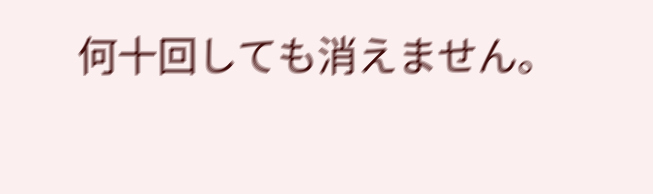何十回しても消えません。